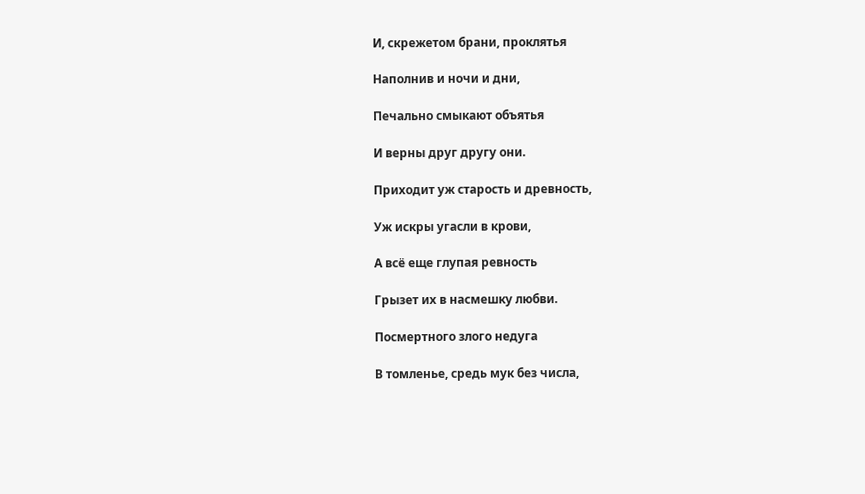И, скрежетом брани, проклятья

Наполнив и ночи и дни,

Печально смыкают объятья

И верны друг другу они.

Приходит уж старость и древность,

Уж искры угасли в крови,

А всё еще глупая ревность

Грызет их в насмешку любви.

Посмертного злого недуга

В томленье, средь мук без числа,